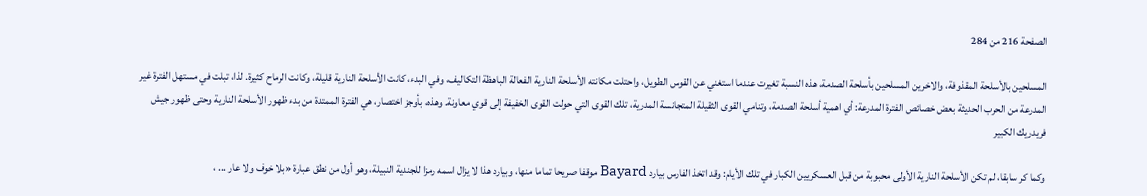الصفحة 216 من 284

المسلحين بالأسلحة المقذوفة، والاخرين المسلحين بأسلحة الصدمة، هذه النسبة تغيرت عندما استغني عن القوس الطويل، واحتلت مكانته الأسلحة النارية الفعالة الباهظة التكاليف، وفي البدء، كانت الأسلحة النارية قليلة، وكانت الرماح كثيرة. لذا، تبلت في مستهل الفترة غير المدرعة من الحرب الحديثة بعض خصائص الفترة المدرعة: أي اهمية أسلحة الصدمة، وتنامي القوى الثقيلة المتجانسة المدرية، تلك القوى التي حولت القوى الخفيفة إلى قوي معاونة. وهذه، بأوجز اختصار، هي الفترة الممتدة من بدء ظهور الأسلحة النارية وحتى ظهور جيش فريدريك الكبير

وكما كر سابقا، لم تكن الأسلحة النارية الأولى محبوبة من قبل العسكريين الكبار في تلك الأيام: وقد اتخذ الفارس بيارد Bayard موقفا صريحا تماما منها، وبيارد هذا لا يزال اسمه رمزا للجندية النبيلة، وهو أول من نطق عبارة «بلا خوف ولا عار ... ،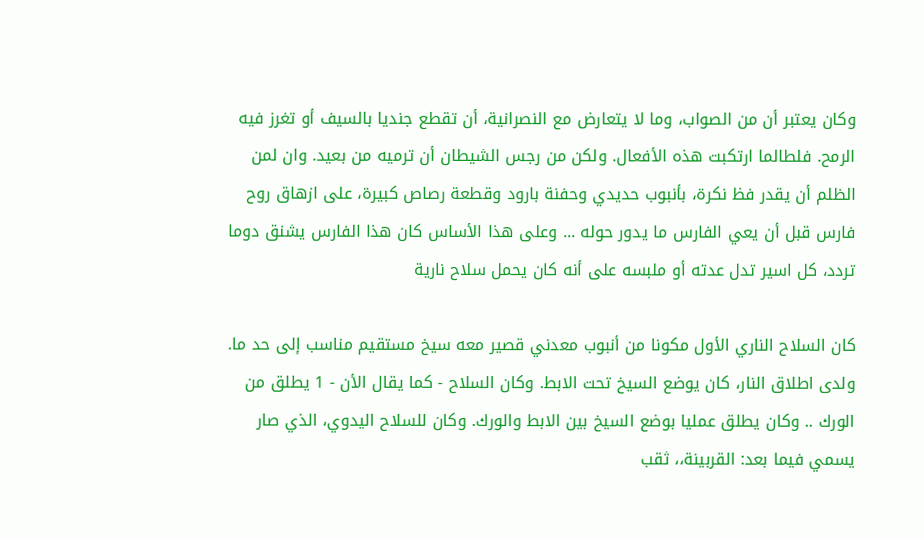وكان يعتبر أن من الصواب، وما لا يتعارض مع النصرانية، أن تقطع جنديا بالسيف أو تغرز فيه الرمح. فلطالما ارتكبت هذه الأفعال. ولكن من رجس الشيطان أن ترميه من بعيد. وان لمن الظلم أن يقدر فظ نكرة، بأنبوب حديدي وحفنة بارود وقطعة رصاص كبيرة، على ازهاق روح فارس قبل أن يعي الفارس ما يدور حوله ... وعلى هذا الأساس كان هذا الفارس يشنق دوما تردد، كل اسير تدل عدته أو ملبسه على أنه كان يحمل سلاح نارية

كان السلاح الناري الأول مكونا من أنبوب معدني قصير معه سيخ مستقيم مناسب إلى حد ما. ولدى اطلاق النار، كان يوضع السيخ تحت الابط. وكان السلاح - كما يقال الأن - 1 يطلق من الورك .. وكان يطلق عمليا بوضع السيخ بين الابط والورك. وكان للسلاح اليدوي، الذي صار يسمي فيما بعد: القربينة،، ثقب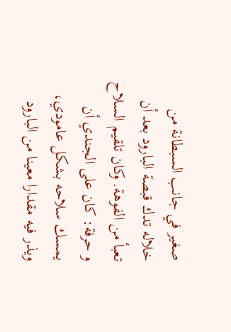صغير في جانب السبطانة من خلاله تدك قبصة البارود بعد أن تعبأ من الفوهة. وكان تلقيم السلاح و حرفة: كان على الجندي أن يمسك سلاحه بشكل عامودي، ويذر فيه مقدارا معينا من البارود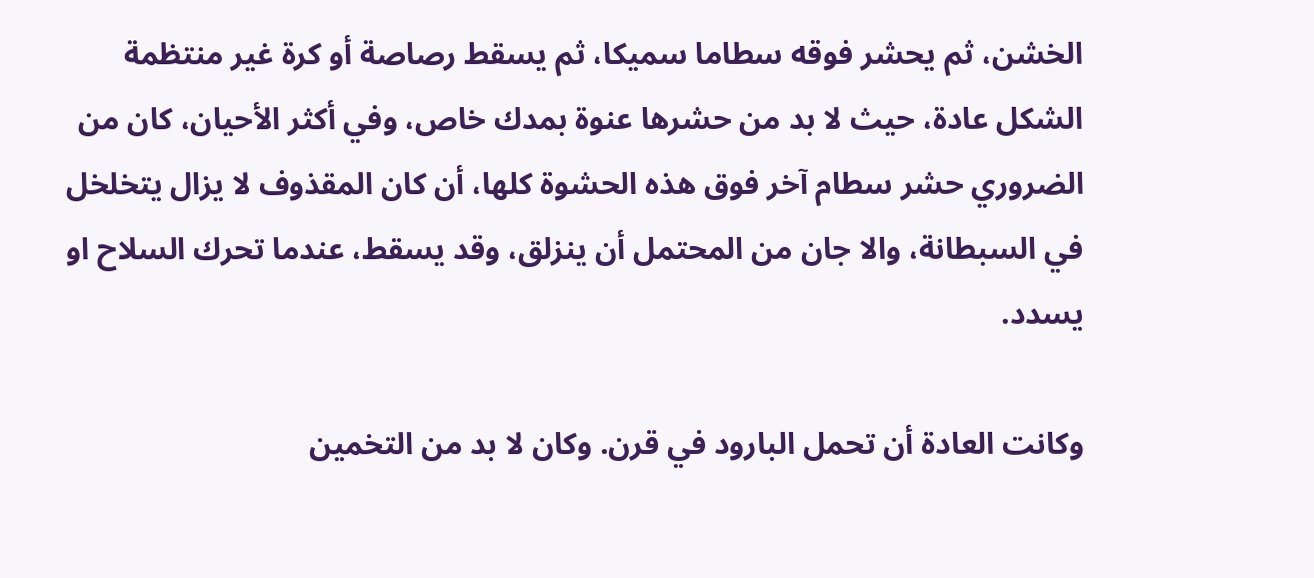الخشن، ثم يحشر فوقه سطاما سميكا، ثم يسقط رصاصة أو كرة غير منتظمة الشكل عادة، حيث لا بد من حشرها عنوة بمدك خاص، وفي أكثر الأحيان، كان من الضروري حشر سطام آخر فوق هذه الحشوة كلها، أن كان المقذوف لا يزال يتخلخل في السبطانة، والا جان من المحتمل أن ينزلق، وقد يسقط، عندما تحرك السلاح او يسدد.

وكانت العادة أن تحمل البارود في قرن. وكان لا بد من التخمين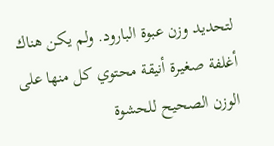لتحديد وزن عبوة البارود. ولم يكن هناك أغلفة صغيرة أنيقة محتوي كل منها على الوزن الصحيح للحشوة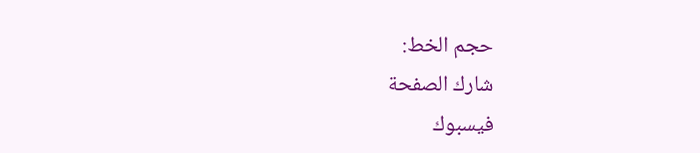حجم الخط:
شارك الصفحة
فيسبوك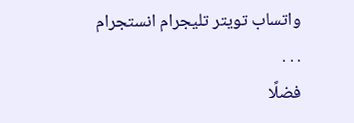واتساب تويتر تليجرام انستجرام
. . .
فضلًا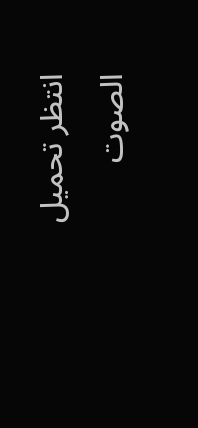انتظر تحميل الصوت